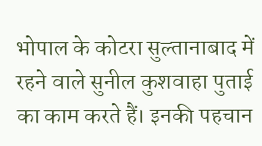भोपाल के कोटरा सुल्तानाबाद में रहने वाले सुनील कुशवाहा पुताई का काम करते हैं। इनकी पहचान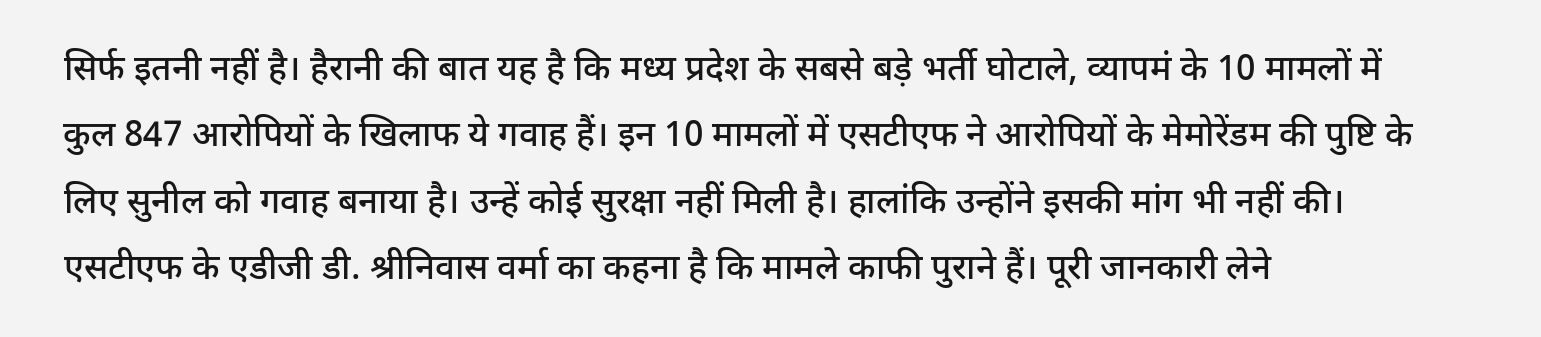सिर्फ इतनी नहीं है। हैरानी की बात यह है कि मध्य प्रदेश के सबसे बड़े भर्ती घोटाले, व्यापमं के 10 मामलों में कुल 847 आरोपियों के खिलाफ ये गवाह हैं। इन 10 मामलों में एसटीएफ ने आरोपियों के मेमोरेंडम की पुष्टि के लिए सुनील को गवाह बनाया है। उन्हें कोई सुरक्षा नहीं मिली है। हालांकि उन्होंने इसकी मांग भी नहीं की। एसटीएफ के एडीजी डी. श्रीनिवास वर्मा का कहना है कि मामले काफी पुराने हैं। पूरी जानकारी लेने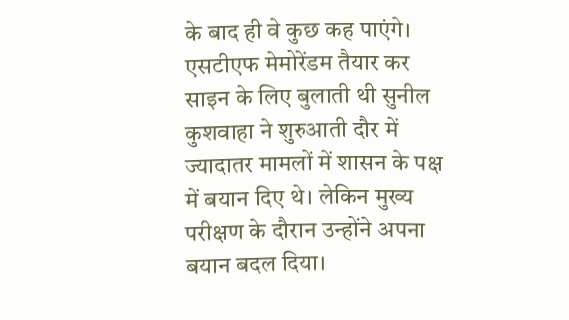के बाद ही वे कुछ कह पाएंगे। एसटीएफ मेमोरेंडम तैयार कर साइन के लिए बुलाती थी सुनील कुशवाहा ने शुरुआती दौर में ज्यादातर मामलों में शासन के पक्ष में बयान दिए थे। लेकिन मुख्य परीक्षण के दौरान उन्होंने अपना बयान बदल दिया।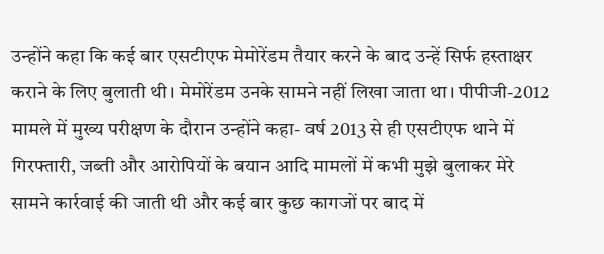उन्होंने कहा कि कई बार एसटीएफ मेमोरेंडम तैयार करने के बाद उन्हें सिर्फ हस्ताक्षर कराने के लिए बुलाती थी। मेमोरेंडम उनके सामने नहीं लिखा जाता था। पीपीजी-2012 मामले में मुख्य परीक्षण के दौरान उन्होंने कहा- वर्ष 2013 से ही एसटीएफ थाने में गिरफ्तारी, जब्ती और आरोपियों के बयान आदि मामलों में कभी मुझे बुलाकर मेरे सामने कार्रवाई की जाती थी और कई बार कुछ कागजों पर बाद में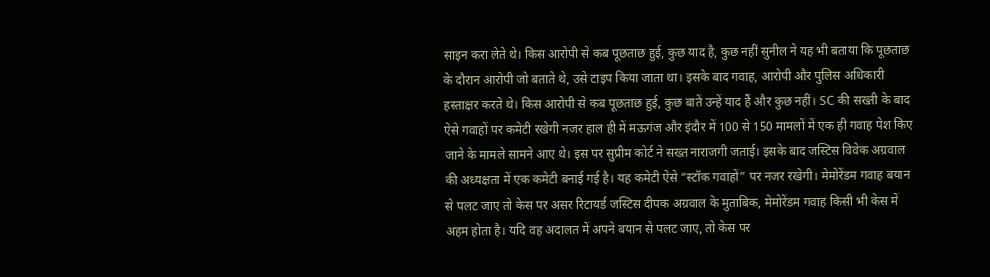साइन करा लेते थे। किस आरोपी से कब पूछताछ हुई, कुछ याद है, कुछ नहीं सुनील ने यह भी बताया कि पूछताछ के दौरान आरोपी जो बताते थे, उसे टाइप किया जाता था। इसके बाद गवाह, आरोपी और पुलिस अधिकारी हस्ताक्षर करते थे। किस आरोपी से कब पूछताछ हुई, कुछ बातें उन्हें याद हैं और कुछ नहीं। SC की सख्ती के बाद ऐसे गवाहों पर कमेटी रखेगी नजर हाल ही में मऊगंज और इंदौर में 100 से 150 मामलों में एक ही गवाह पेश किए जाने के मामले सामने आए थे। इस पर सुप्रीम कोर्ट ने सख्त नाराजगी जताई। इसके बाद जस्टिस विवेक अग्रवाल की अध्यक्षता में एक कमेटी बनाई गई है। यह कमेटी ऐसे “स्टॉक गवाहों” पर नजर रखेगी। मेमोरेंडम गवाह बयान से पलट जाए तो केस पर असर रिटायर्ड जस्टिस दीपक अग्रवाल के मुताबिक, मेमोरेंडम गवाह किसी भी केस में अहम होता है। यदि वह अदालत में अपने बयान से पलट जाए, तो केस पर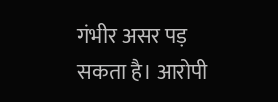गंभीर असर पड़ सकता है। आरोपी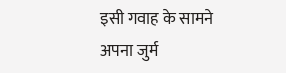इसी गवाह के सामने अपना जुर्म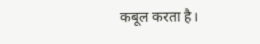कबूल करता है।